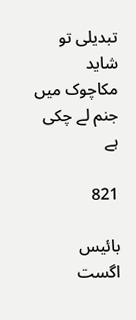تبدیلی تو شاید مکاچوک میں جنم لے چکی ہے

821

بائیس اگست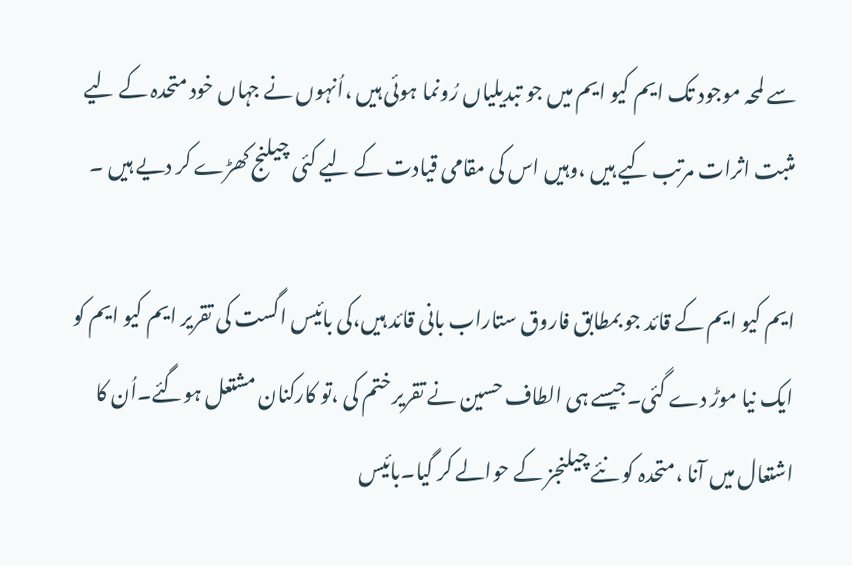سے لمحہ موجود تک ایم کیو ایم میں جو تبدیلیاں رُونما ہوئی ہیں ،اُنہوں نے جہاں خود متحدہ کے لیے مثبت اثرات مرتب کیے ہیں ،وہیں اس کی مقامی قیادت کے لیے کئی چیلنج کھڑے کر دیے ہیں ۔

ایم کیو ایم کے قائد جو بمطابق فاروق ستاراب بانی قائد ہیں،کی بائیس اگست کی تقریر ایم کیو ایم کو ایک نیا موڑ دے گئی۔جیسے ہی الطاف حسین نے تقریر ختم کی ،تو کارکنان مشتعل ہوگئے۔اُن کا اشتعال میں آنا ،متحدہ کو نئے چیلنجز کے حوالے کر گیا۔بائیس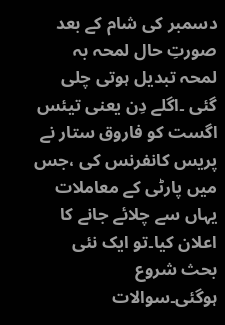دسمبر کی شام کے بعد صورتِ حال لمحہ بہ لمحہ تبدیل ہوتی چلی گئی ۔اگلے دِن یعنی تیئس اگست کو فاروق ستار نے پریس کانفرنس کی ،جس میں پارٹی کے معاملات یہاں سے چلائے جانے کا اعلان کیا۔تو ایک نئی بحث شروع ہوگئی۔سوالات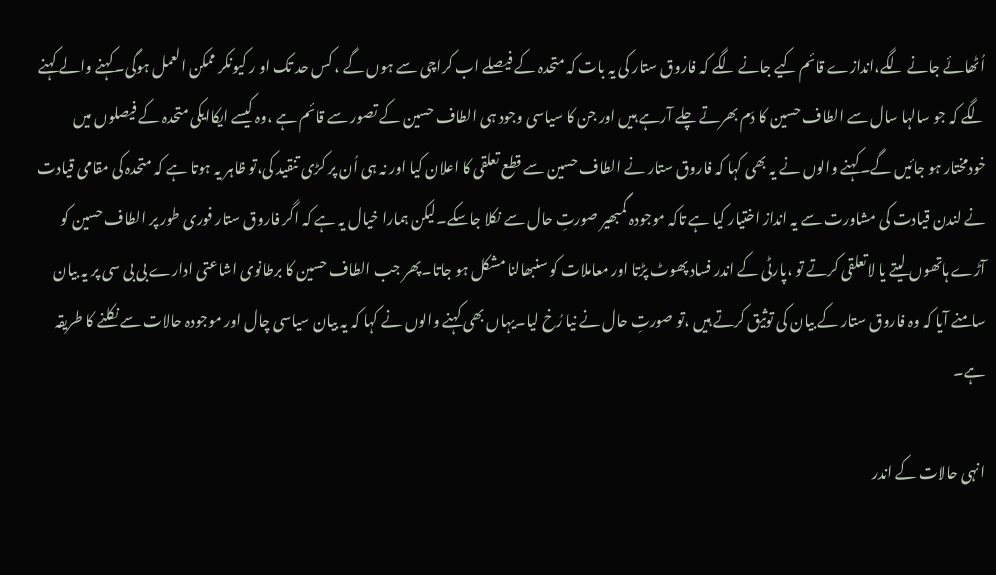اُٹھائے جانے لگے،اندازے قائم کیے جانے لگے کہ فاروق ستار کی یہ بات کہ متحدہ کے فیصلے اب کراچی سے ہوں گے ، کس حد تک او ر کیونکر ممکن العمل ہوگی۔کہنے والے کہنے لگے کہ جو سالہا سال سے الطاف حسین کا دَم بھرتے چلے آرہے ہیں اور جن کا سیاسی وجود ہی الطاف حسین کے تصور سے قائم ہے ،وہ کیسے ایکاایکی متحدہ کے فیصلوں میں خودمختار ہو جائیں گے۔کہنے والوں نے یہ بھی کہا کہ فاروق ستار نے الطاف حسین سے قطع تعلقی کا اعلان کیا اور نہ ہی اُن پر کڑی تنقید کی،تو ظاہر یہ ہوتا ہے کہ متحدہ کی مقامی قیادت نے لندن قیادت کی مشاورت سے یہ انداز اختیار کیا ہے تاکہ موجودہ گمبھیر صورتِ حال سے نکلا جاسکے۔لیکن ہمارا خیال یہ ہے کہ اگر فاروق ستار فوری طور پر الطاف حسین کو آڑے ہاتھوں لیتے یا لاتعلقی کرتے تو ،پارٹی کے اندر فساد پھوٹ پڑتا اور معاملات کو سنبھالنا مشکل ہو جاتا۔پھر جب الطاف حسین کا برطانوی اشاعتی ادارے بی بی سی پر یہ بیان سامنے آیا کہ وہ فاروق ستار کے بیان کی توثیق کرتے ہیں ،تو صورتِ حال نے نیا رُخ لیا۔یہاں بھی کہنے والوں نے کہا کہ یہ بیان سیاسی چال اور موجودہ حالات سے نکلنے کا طریقہ ہے۔

انہی حالات کے اندر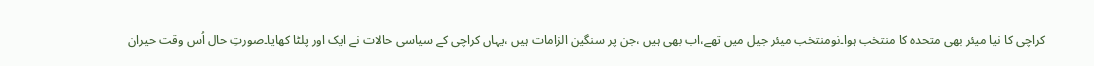کراچی کا نیا میئر بھی متحدہ کا منتخب ہوا۔نومنتخب میئر جیل میں تھے،اب بھی ہیں ،جن پر سنگین الزامات ہیں ،یہاں کراچی کے سیاسی حالات نے ایک اور پلٹا کھایا۔صورتِ حال اُس وقت حیران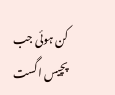کن ہوئی جب پچیس اگست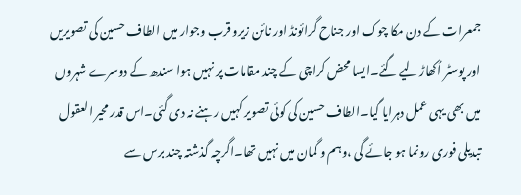جمعرات کے دن مکا چوک اور جناح گرائونڈ اور نائن زیرو قرب وجوار میں الطاف حسین کی تصویریں اور پوسٹر اُکھاڑ لیے گئے۔ایسا محض کراچی کے چند مقامات پر نہیں ہوا سندھ کے دوسرے شہروں میں بھی یہی عمل دہرایا گیا۔الطاف حسین کی کوئی تصویر کہیں رہنے نہ دی گئی۔اس قدر محیر العقول تبدیلی فوری رونما ہو جائے گی ،وہم و گمان میں نہیں تھا۔اگرچہ گذشتہ چند برس سے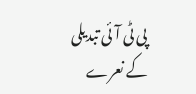پی ٹی آئی تبدیلی کے نعرے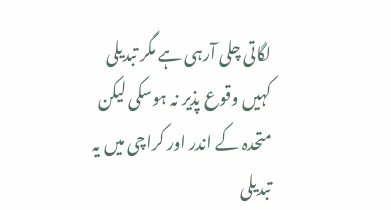لگاتی چلی آرہی ہے مگر تبدیلی کہیں وقوع پذیر نہ ہوسکی لیکن متحدہ کے اندر اور کراچی میں یہ تبدیلی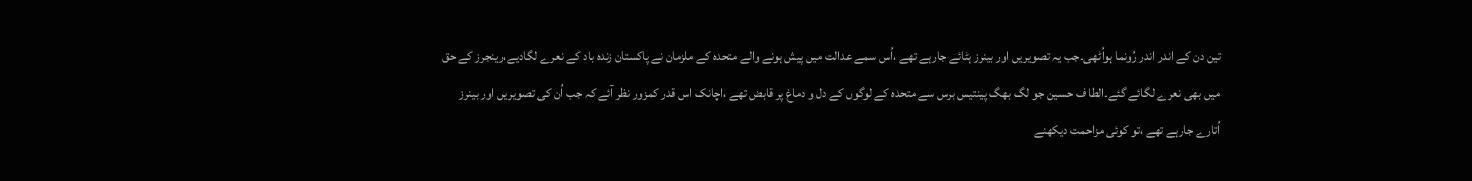تین دن کے اندر اندر رُونما ہواُٹھی۔جب یہ تصویریں اور بینرز ہٹائے جارہے تھے ،اُس سمے عدالت میں پیش ہونے والے متحدہ کے ملزمان نے پاکستان زندہ باد کے نعرے لگادیے،رینجرز کے حق میں بھی نعرے لگائے گئے۔الطا ف حسین جو لگ بھگ پینتیس برس سے متحدہ کے لوگوں کے دل و دماغ پر قابض تھے ،اچانک اس قدر کمزور نظر آئے کہ جب اُن کی تصویریں اور بینرز اُتارے جارہے تھے ،تو کوئی مزاحمت دیکھنے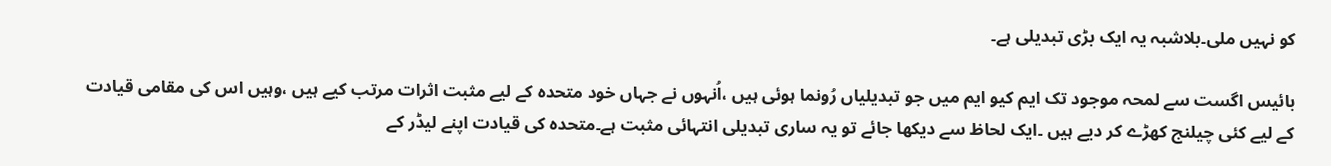کو نہیں ملی۔بلاشبہ یہ ایک بڑی تبدیلی ہے۔

بائیس اگست سے لمحہ موجود تک ایم کیو ایم میں جو تبدیلیاں رُونما ہوئی ہیں ،اُنہوں نے جہاں خود متحدہ کے لیے مثبت اثرات مرتب کیے ہیں ،وہیں اس کی مقامی قیادت کے لیے کئی چیلنج کھڑے کر دیے ہیں ۔ایک لحاظ سے دیکھا جائے تو یہ ساری تبدیلی انتہائی مثبت ہے۔متحدہ کی قیادت اپنے لیڈر کے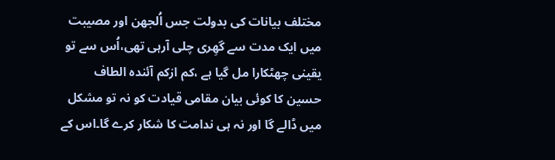مختلف بیانات کی بدولت جس اُلجھن اور مصیبت میں ایک مدت سے گھِری چلی آرہی تھی،اُس سے تو یقینی چھٹکارا مل گیا ہے ،کم ازکم آئندہ الطاف حسین کا کوئی بیان مقامی قیادت کو نہ تو مشکل میں ڈالے گا اور نہ ہی ندامت کا شکار کرے گا۔اس کے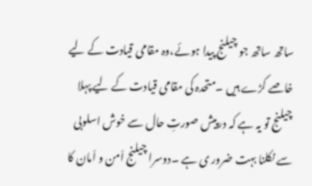ساتھ ساتھ جو چیلنج پیدا ہوئے،وہ مقامی قیادت کے لیے خاصے کڑے ہیں ۔متحدہ کی مقامی قیادت کے لیے پہلا چیلنج تو یہ ہے کہ درپیش صورتِ حال سے خوش اسلوبی سے نکلنا بہت ضرور ی ہے ۔دوسرا چیلنج اَمن و اَمان کا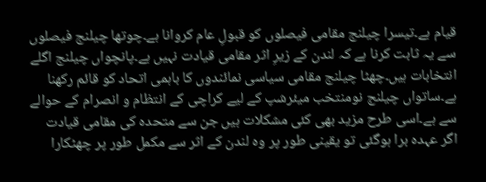قیام ہے۔تیسرا چیلنج مقامی فیصلوں کو قبولِ عام کروانا ہے۔چوتھا چیلنج فیصلوں سے یہ ثابت کرنا ہے کہ لندن کے زیرِ اثر مقامی قیادت نہیں ہے۔پانچواں چیلنج اگلے انتخابات ہیں۔چھٹا چیلنج مقامی سیاسی نمائندوں کا باہمی اتحاد کو قائم رکھنا ہے۔ساتواں چیلنج نومنتخب میئرشپ کے لیے کراچی کے انتظام و انصرام کے حوالے سے ہے۔اسی طرح مزید بھی کئی مشکلات ہیں جن سے متحدہ کی مقامی قیادت اگر عہدہ برا ہوگئی تو یقینی طور پر وہ لندن کے اثر سے مکمل طور پر چھٹکارا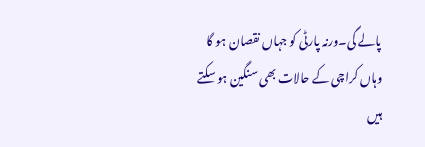پالے گی۔ورنہ پارٹی کو جہاں نقصان ہو گا وہاں کراچی کے حالات بھی سنگین ہو سکتے ہیں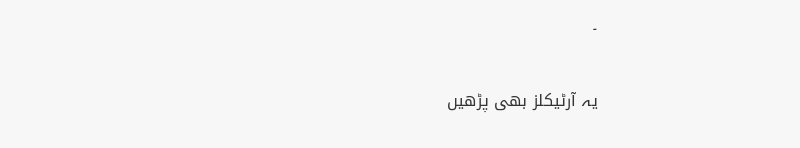۔

یہ آرٹیکلز بھی پڑھیں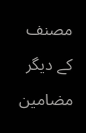مصنف کے دیگر مضامین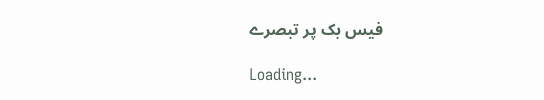فیس بک پر تبصرے

Loading...